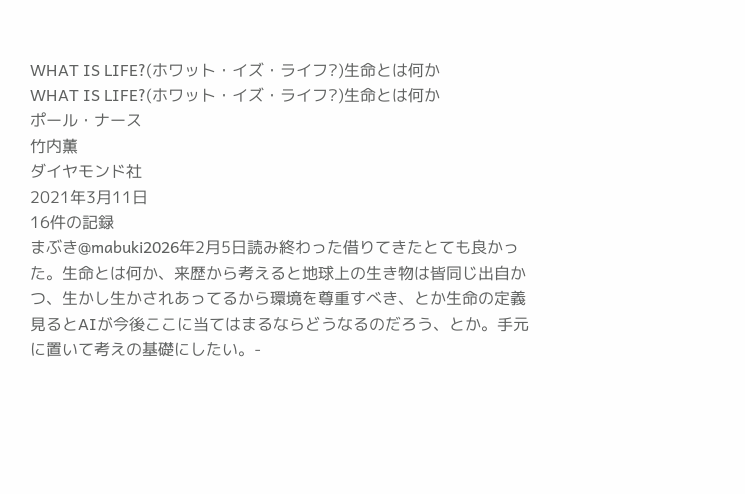WHAT IS LIFE?(ホワット・イズ・ライフ?)生命とは何か
WHAT IS LIFE?(ホワット・イズ・ライフ?)生命とは何か
ポール・ナース
竹内薫
ダイヤモンド社
2021年3月11日
16件の記録
まぶき@mabuki2026年2月5日読み終わった借りてきたとても良かった。生命とは何か、来歴から考えると地球上の生き物は皆同じ出自かつ、生かし生かされあってるから環境を尊重すべき、とか生命の定義見るとAIが今後ここに当てはまるならどうなるのだろう、とか。手元に置いて考えの基礎にしたい。-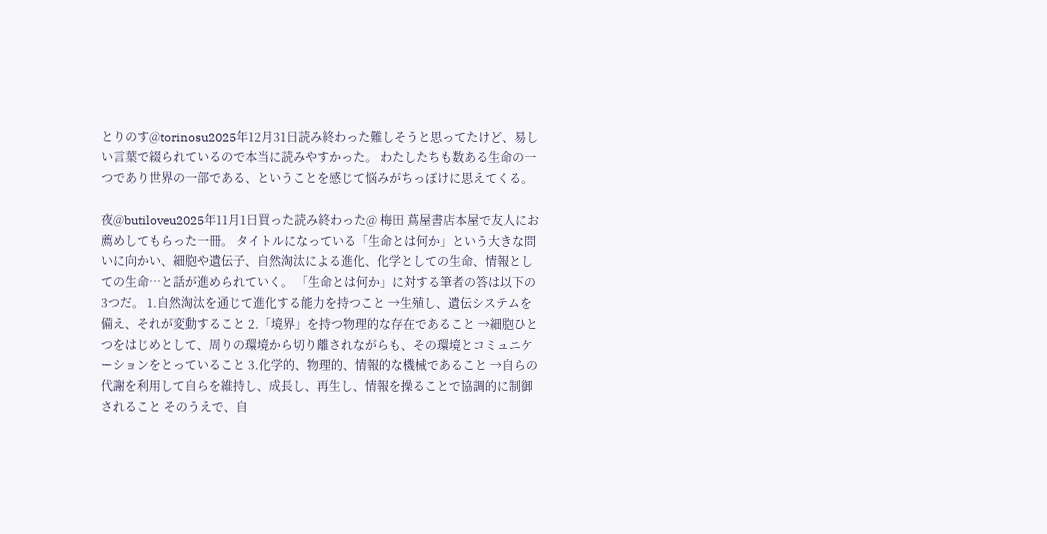とりのす@torinosu2025年12月31日読み終わった難しそうと思ってたけど、易しい言葉で綴られているので本当に読みやすかった。 わたしたちも数ある生命の一つであり世界の一部である、ということを感じて悩みがちっぽけに思えてくる。

夜@butiloveu2025年11月1日買った読み終わった@ 梅田 蔦屋書店本屋で友人にお薦めしてもらった一冊。 タイトルになっている「生命とは何か」という大きな問いに向かい、細胞や遺伝子、自然淘汰による進化、化学としての生命、情報としての生命…と話が進められていく。 「生命とは何か」に対する筆者の答は以下の3つだ。 1.自然淘汰を通じて進化する能力を持つこと →生殖し、遺伝システムを備え、それが変動すること 2.「境界」を持つ物理的な存在であること →細胞ひとつをはじめとして、周りの環境から切り離されながらも、その環境とコミュニケーションをとっていること 3.化学的、物理的、情報的な機械であること →自らの代謝を利用して自らを維持し、成長し、再生し、情報を操ることで協調的に制御されること そのうえで、自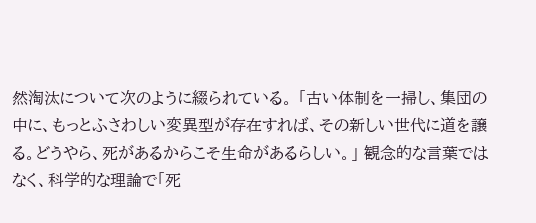然淘汰について次のように綴られている。 「古い体制を一掃し、集団の中に、もっとふさわしい変異型が存在すれば、その新しい世代に道を譲る。どうやら、死があるからこそ生命があるらしい。」 観念的な言葉ではなく、科学的な理論で「死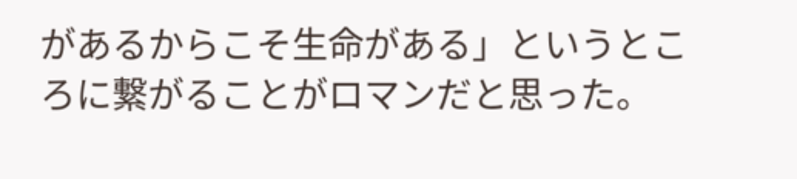があるからこそ生命がある」というところに繋がることがロマンだと思った。